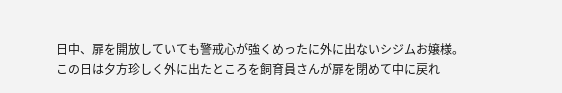日中、扉を開放していても警戒心が強くめったに外に出ないシジムお嬢様。
この日は夕方珍しく外に出たところを飼育員さんが扉を閉めて中に戻れ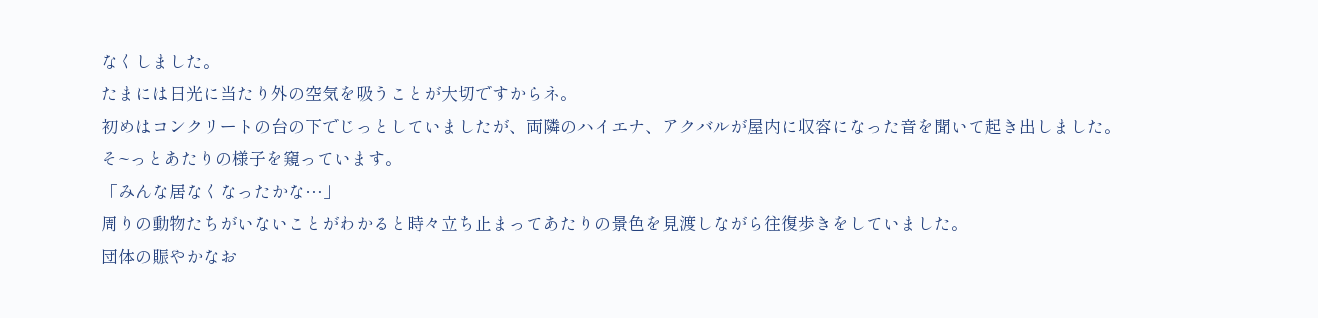なくしました。
たまには日光に当たり外の空気を吸うことが大切ですからネ。
初めはコンクリートの台の下でじっとしていましたが、両隣のハイエナ、アクバルが屋内に収容になった音を聞いて起き出しました。
そ~っとあたりの様子を窺っています。
「みんな居なくなったかな…」
周りの動物たちがいないことがわかると時々立ち止まってあたりの景色を見渡しながら往復歩きをしていました。
団体の賑やかなお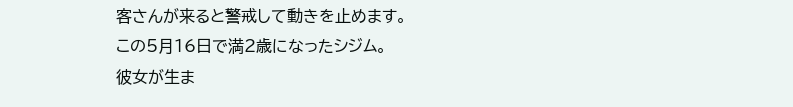客さんが来ると警戒して動きを止めます。
この5月16日で満2歳になったシジム。
彼女が生ま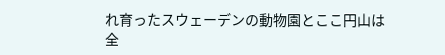れ育ったスウェーデンの動物園とここ円山は全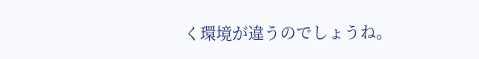く環境が違うのでしょうね。